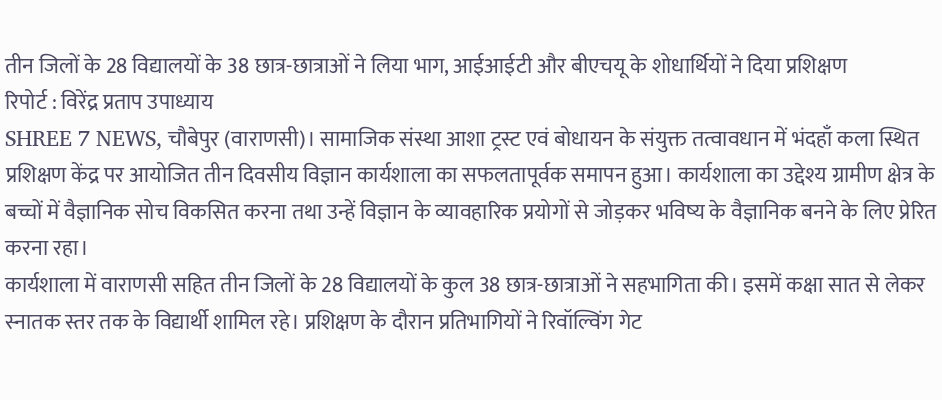तीन जिलों के 28 विद्यालयों के 38 छात्र-छात्राओं ने लिया भाग, आईआईटी और बीएचयू के शोधार्थियों ने दिया प्रशिक्षण
रिपोर्ट : विरेंद्र प्रताप उपाध्याय
SHREE 7 NEWS, चौबेपुर (वाराणसी)। सामाजिक संस्था आशा ट्रस्ट एवं बोधायन के संयुक्त तत्वावधान में भंदहाँ कला स्थित प्रशिक्षण केंद्र पर आयोजित तीन दिवसीय विज्ञान कार्यशाला का सफलतापूर्वक समापन हुआ। कार्यशाला का उद्देश्य ग्रामीण क्षेत्र के बच्चों में वैज्ञानिक सोच विकसित करना तथा उन्हें विज्ञान के व्यावहारिक प्रयोगों से जोड़कर भविष्य के वैज्ञानिक बनने के लिए प्रेरित करना रहा।
कार्यशाला में वाराणसी सहित तीन जिलों के 28 विद्यालयों के कुल 38 छात्र-छात्राओं ने सहभागिता की। इसमें कक्षा सात से लेकर स्नातक स्तर तक के विद्यार्थी शामिल रहे। प्रशिक्षण के दौरान प्रतिभागियों ने रिवॉल्विंग गेट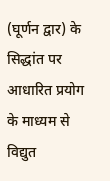(घूर्णन द्वार) के सिद्धांत पर आधारित प्रयोग के माध्यम से विद्युत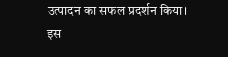उत्पादन का सफल प्रदर्शन किया। इस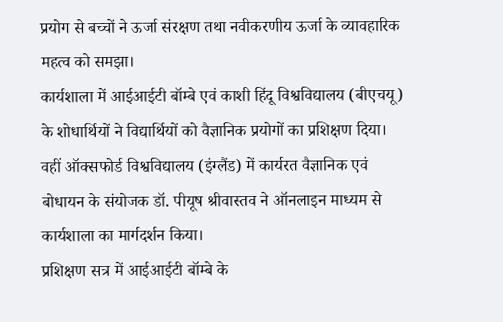प्रयोग से बच्चों ने ऊर्जा संरक्षण तथा नवीकरणीय ऊर्जा के व्यावहारिक महत्व को समझा।
कार्यशाला में आईआईटी बॉम्बे एवं काशी हिंदू विश्वविद्यालय (बीएचयू) के शोधार्थियों ने विद्यार्थियों को वैज्ञानिक प्रयोगों का प्रशिक्षण दिया। वहीं ऑक्सफोर्ड विश्वविद्यालय (इंग्लैंड) में कार्यरत वैज्ञानिक एवं बोधायन के संयोजक डॉ. पीयूष श्रीवास्तव ने ऑनलाइन माध्यम से कार्यशाला का मार्गदर्शन किया।
प्रशिक्षण सत्र में आईआईटी बॉम्बे के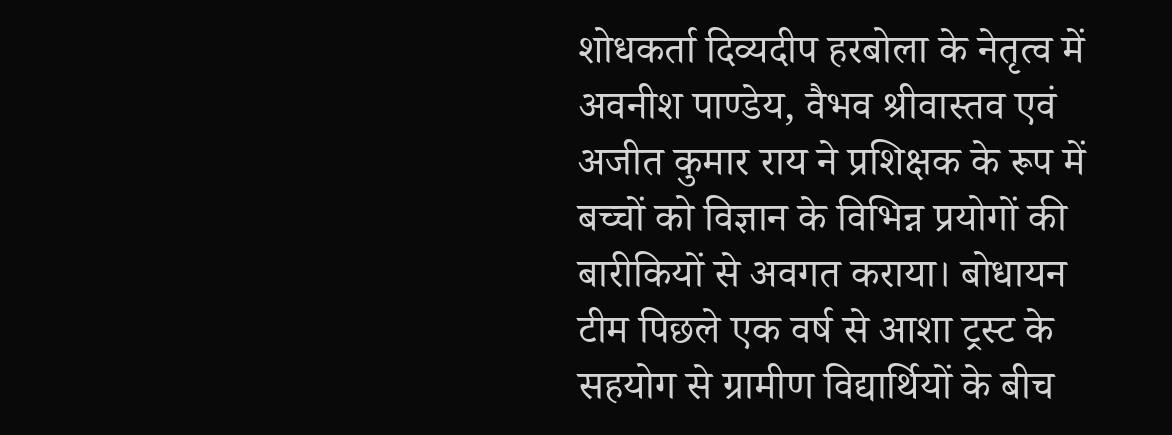शोधकर्ता दिव्यदीप हरबोला के नेतृत्व में अवनीश पाण्डेय, वैभव श्रीवास्तव एवं अजीत कुमार राय ने प्रशिक्षक के रूप में बच्चों को विज्ञान के विभिन्न प्रयोगों की बारीकियों से अवगत कराया। बोधायन टीम पिछले एक वर्ष से आशा ट्रस्ट के सहयोग से ग्रामीण विद्यार्थियों के बीच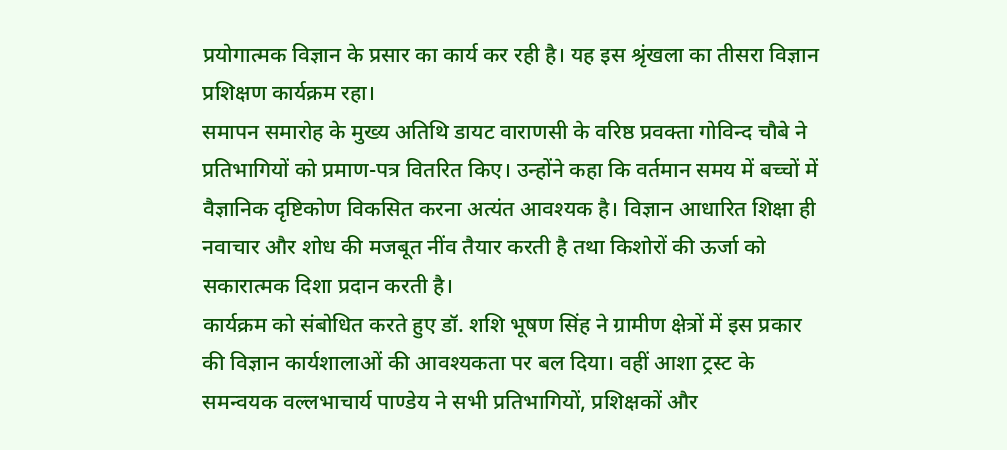प्रयोगात्मक विज्ञान के प्रसार का कार्य कर रही है। यह इस श्रृंखला का तीसरा विज्ञान प्रशिक्षण कार्यक्रम रहा।
समापन समारोह के मुख्य अतिथि डायट वाराणसी के वरिष्ठ प्रवक्ता गोविन्द चौबे ने प्रतिभागियों को प्रमाण-पत्र वितरित किए। उन्होंने कहा कि वर्तमान समय में बच्चों में वैज्ञानिक दृष्टिकोण विकसित करना अत्यंत आवश्यक है। विज्ञान आधारित शिक्षा ही नवाचार और शोध की मजबूत नींव तैयार करती है तथा किशोरों की ऊर्जा को सकारात्मक दिशा प्रदान करती है।
कार्यक्रम को संबोधित करते हुए डॉ. शशि भूषण सिंह ने ग्रामीण क्षेत्रों में इस प्रकार की विज्ञान कार्यशालाओं की आवश्यकता पर बल दिया। वहीं आशा ट्रस्ट के समन्वयक वल्लभाचार्य पाण्डेय ने सभी प्रतिभागियों, प्रशिक्षकों और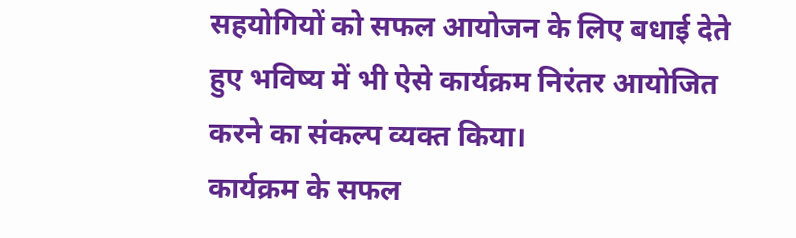सहयोगियों को सफल आयोजन के लिए बधाई देते हुए भविष्य में भी ऐसे कार्यक्रम निरंतर आयोजित करने का संकल्प व्यक्त किया।
कार्यक्रम के सफल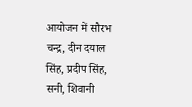आयोजन में सौरभ चन्द्र, दीन दयाल सिंह, प्रदीप सिंह, सनी, शिवानी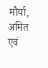मौर्या, अमित एवं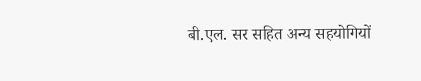बी.एल. सर सहित अन्य सहयोगियों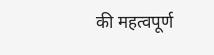की महत्वपूर्ण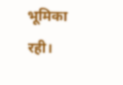भूमिका रही।